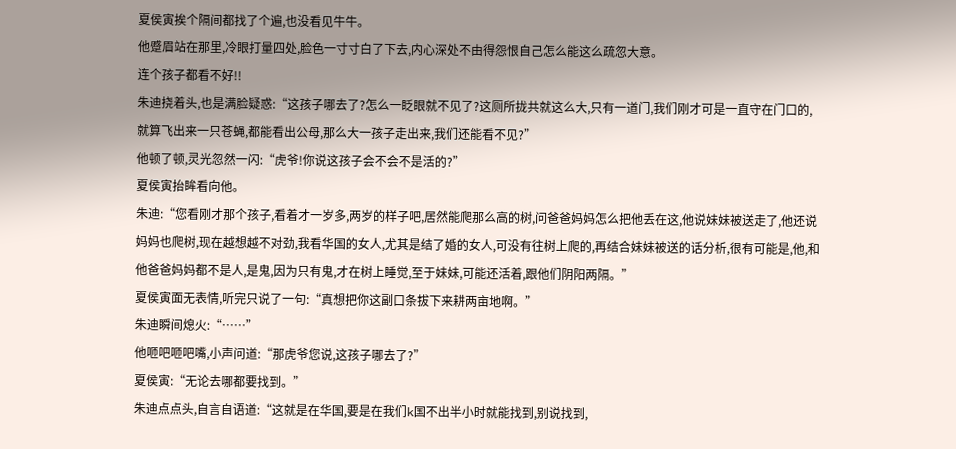夏侯寅挨个隔间都找了个遍,也没看见牛牛。
他蹙眉站在那里,冷眼打量四处,脸色一寸寸白了下去,内心深处不由得怨恨自己怎么能这么疏忽大意。
连个孩子都看不好!!
朱迪挠着头,也是满脸疑惑:“这孩子哪去了?怎么一眨眼就不见了?这厕所拢共就这么大,只有一道门,我们刚才可是一直守在门口的,就算飞出来一只苍蝇,都能看出公母,那么大一孩子走出来,我们还能看不见?”
他顿了顿,灵光忽然一闪:“虎爷!你说这孩子会不会不是活的?”
夏侯寅抬眸看向他。
朱迪:“您看刚才那个孩子,看着才一岁多,两岁的样子吧,居然能爬那么高的树,问爸爸妈妈怎么把他丢在这,他说妹妹被送走了,他还说妈妈也爬树,现在越想越不对劲,我看华国的女人,尤其是结了婚的女人,可没有往树上爬的,再结合妹妹被送的话分析,很有可能是,他,和他爸爸妈妈都不是人,是鬼,因为只有鬼,才在树上睡觉,至于妹妹,可能还活着,跟他们阴阳两隔。”
夏侯寅面无表情,听完只说了一句:“真想把你这副口条拔下来耕两亩地啊。”
朱迪瞬间熄火:“……”
他咂吧咂吧嘴,小声问道:“那虎爷您说,这孩子哪去了?”
夏侯寅:“无论去哪都要找到。”
朱迪点点头,自言自语道:“这就是在华国,要是在我们k国不出半小时就能找到,别说找到,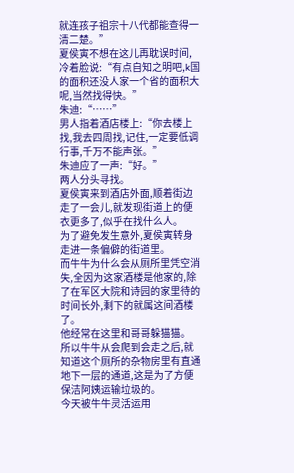就连孩子祖宗十八代都能查得一清二楚。”
夏侯寅不想在这儿再耽误时间,冷着脸说:“有点自知之明吧,k国的面积还没人家一个省的面积大呢,当然找得快。”
朱迪:“……”
男人指着酒店楼上:“你去楼上找,我去四周找,记住,一定要低调行事,千万不能声张。”
朱迪应了一声:“好。”
两人分头寻找。
夏侯寅来到酒店外面,顺着街边走了一会儿,就发现街道上的便衣更多了,似乎在找什么人。
为了避免发生意外,夏侯寅转身走进一条偏僻的街道里。
而牛牛为什么会从厕所里凭空消失,全因为这家酒楼是他家的,除了在军区大院和诗园的家里待的时间长外,剩下的就属这间酒楼了。
他经常在这里和哥哥躲猫猫。
所以牛牛从会爬到会走之后,就知道这个厕所的杂物房里有直通地下一层的通道,这是为了方便保洁阿姨运输垃圾的。
今天被牛牛灵活运用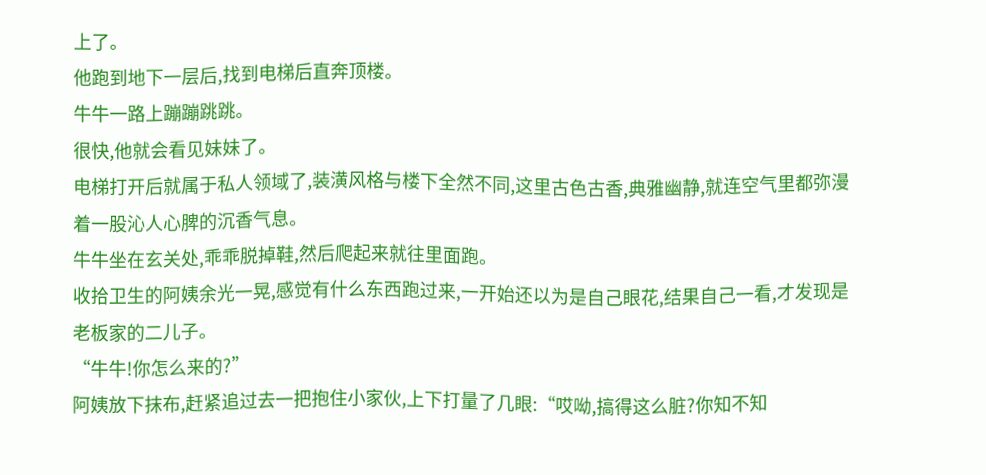上了。
他跑到地下一层后,找到电梯后直奔顶楼。
牛牛一路上蹦蹦跳跳。
很快,他就会看见妹妹了。
电梯打开后就属于私人领域了,装潢风格与楼下全然不同,这里古色古香,典雅幽静,就连空气里都弥漫着一股沁人心脾的沉香气息。
牛牛坐在玄关处,乖乖脱掉鞋,然后爬起来就往里面跑。
收拾卫生的阿姨余光一晃,感觉有什么东西跑过来,一开始还以为是自己眼花,结果自己一看,才发现是老板家的二儿子。
“牛牛!你怎么来的?”
阿姨放下抹布,赶紧追过去一把抱住小家伙,上下打量了几眼:“哎呦,搞得这么脏?你知不知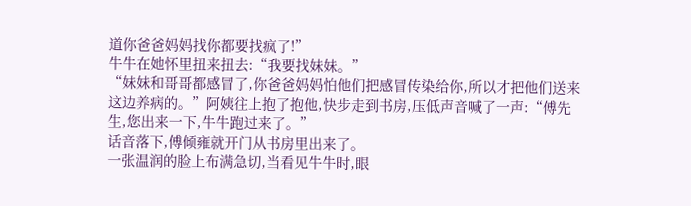道你爸爸妈妈找你都要找疯了!”
牛牛在她怀里扭来扭去:“我要找妹妹。”
“妹妹和哥哥都感冒了,你爸爸妈妈怕他们把感冒传染给你,所以才把他们送来这边养病的。”阿姨往上抱了抱他,快步走到书房,压低声音喊了一声:“傅先生,您出来一下,牛牛跑过来了。”
话音落下,傅倾雍就开门从书房里出来了。
一张温润的脸上布满急切,当看见牛牛时,眼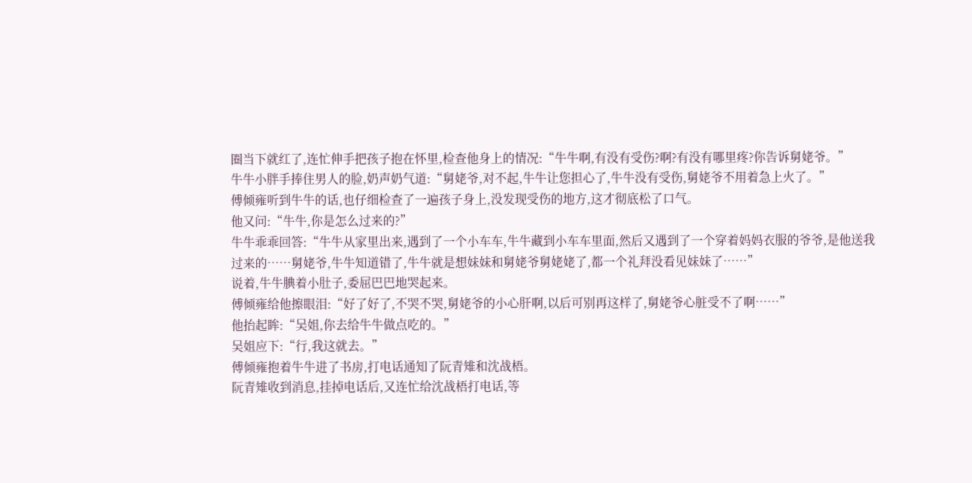圈当下就红了,连忙伸手把孩子抱在怀里,检查他身上的情况:“牛牛啊,有没有受伤?啊?有没有哪里疼?你告诉舅姥爷。”
牛牛小胖手捧住男人的脸,奶声奶气道:“舅姥爷,对不起,牛牛让您担心了,牛牛没有受伤,舅姥爷不用着急上火了。”
傅倾雍听到牛牛的话,也仔细检查了一遍孩子身上,没发现受伤的地方,这才彻底松了口气。
他又问:“牛牛,你是怎么过来的?”
牛牛乖乖回答:“牛牛从家里出来,遇到了一个小车车,牛牛藏到小车车里面,然后又遇到了一个穿着妈妈衣服的爷爷,是他送我过来的……舅姥爷,牛牛知道错了,牛牛就是想妹妹和舅姥爷舅姥姥了,都一个礼拜没看见妹妹了……”
说着,牛牛腆着小肚子,委屈巴巴地哭起来。
傅倾雍给他擦眼泪:“好了好了,不哭不哭,舅姥爷的小心肝啊,以后可别再这样了,舅姥爷心脏受不了啊……”
他抬起眸:“吴姐,你去给牛牛做点吃的。”
吴姐应下:“行,我这就去。”
傅倾雍抱着牛牛进了书房,打电话通知了阮青雉和沈战梧。
阮青雉收到消息,挂掉电话后,又连忙给沈战梧打电话,等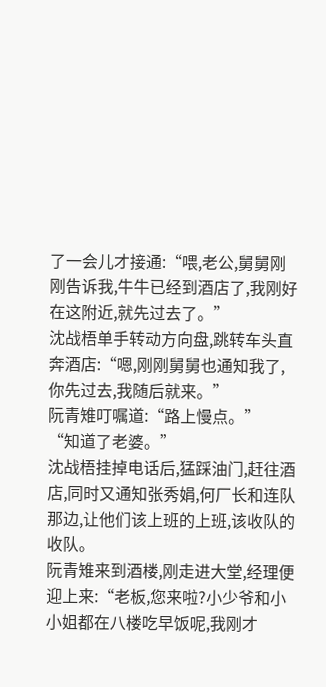了一会儿才接通:“喂,老公,舅舅刚刚告诉我,牛牛已经到酒店了,我刚好在这附近,就先过去了。”
沈战梧单手转动方向盘,跳转车头直奔酒店:“嗯,刚刚舅舅也通知我了,你先过去,我随后就来。”
阮青雉叮嘱道:“路上慢点。”
“知道了老婆。”
沈战梧挂掉电话后,猛踩油门,赶往酒店,同时又通知张秀娟,何厂长和连队那边,让他们该上班的上班,该收队的收队。
阮青雉来到酒楼,刚走进大堂,经理便迎上来:“老板,您来啦?小少爷和小小姐都在八楼吃早饭呢,我刚才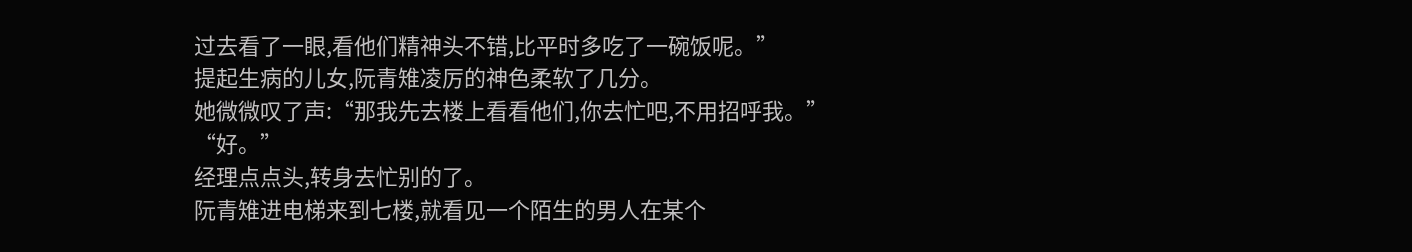过去看了一眼,看他们精神头不错,比平时多吃了一碗饭呢。”
提起生病的儿女,阮青雉凌厉的神色柔软了几分。
她微微叹了声:“那我先去楼上看看他们,你去忙吧,不用招呼我。”
“好。”
经理点点头,转身去忙别的了。
阮青雉进电梯来到七楼,就看见一个陌生的男人在某个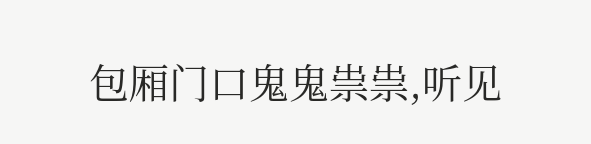包厢门口鬼鬼祟祟,听见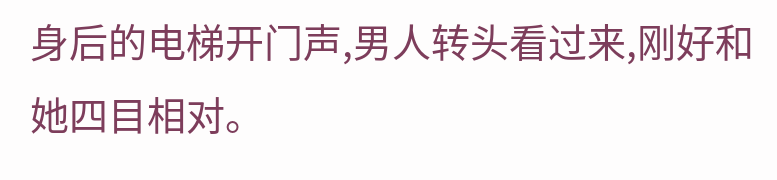身后的电梯开门声,男人转头看过来,刚好和她四目相对。